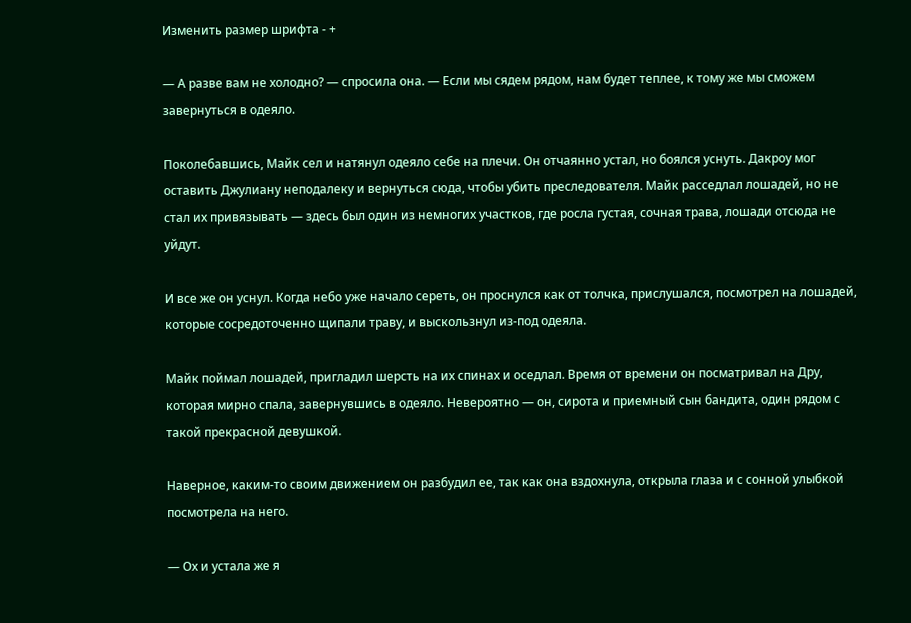Изменить размер шрифта - +

— А разве вам не холодно? — спросила она. — Если мы сядем рядом, нам будет теплее, к тому же мы сможем завернуться в одеяло.

Поколебавшись, Майк сел и натянул одеяло себе на плечи. Он отчаянно устал, но боялся уснуть. Дакроу мог оставить Джулиану неподалеку и вернуться сюда, чтобы убить преследователя. Майк расседлал лошадей, но не стал их привязывать — здесь был один из немногих участков, где росла густая, сочная трава, лошади отсюда не уйдут.

И все же он уснул. Когда небо уже начало сереть, он проснулся как от толчка, прислушался, посмотрел на лошадей, которые сосредоточенно щипали траву, и выскользнул из-под одеяла.

Майк поймал лошадей, пригладил шерсть на их спинах и оседлал. Время от времени он посматривал на Дру, которая мирно спала, завернувшись в одеяло. Невероятно — он, сирота и приемный сын бандита, один рядом с такой прекрасной девушкой.

Наверное, каким-то своим движением он разбудил ее, так как она вздохнула, открыла глаза и с сонной улыбкой посмотрела на него.

— Ох и устала же я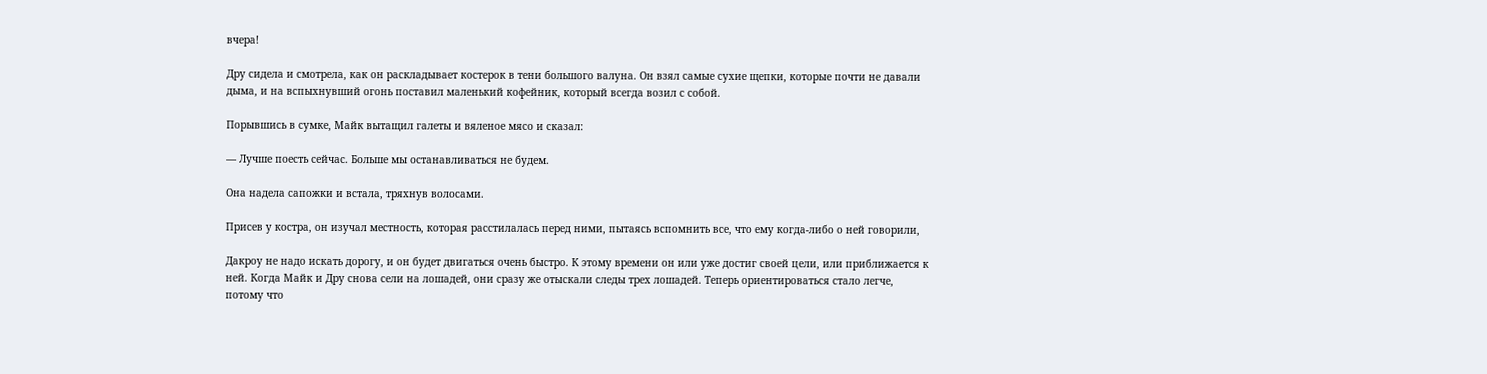вчера!

Дру сидела и смотрела, как он раскладывает костерок в тени большого валуна. Он взял самые сухие щепки, которые почти не давали дыма, и на вспыхнувший огонь поставил маленький кофейник, который всегда возил с собой.

Порывшись в сумке, Майк вытащил галеты и вяленое мясо и сказал:

— Лучше поесть сейчас. Больше мы останавливаться не будем.

Она надела сапожки и встала, тряхнув волосами.

Присев у костра, он изучал местность, которая расстилалась перед ними, пытаясь вспомнить все, что ему когда-либо о ней говорили,

Дакроу не надо искать дорогу, и он будет двигаться очень быстро. К этому времени он или уже достиг своей цели, или приближается к ней. Когда Майк и Дру снова сели на лошадей, они сразу же отыскали следы трех лошадей. Теперь ориентироваться стало легче, потому что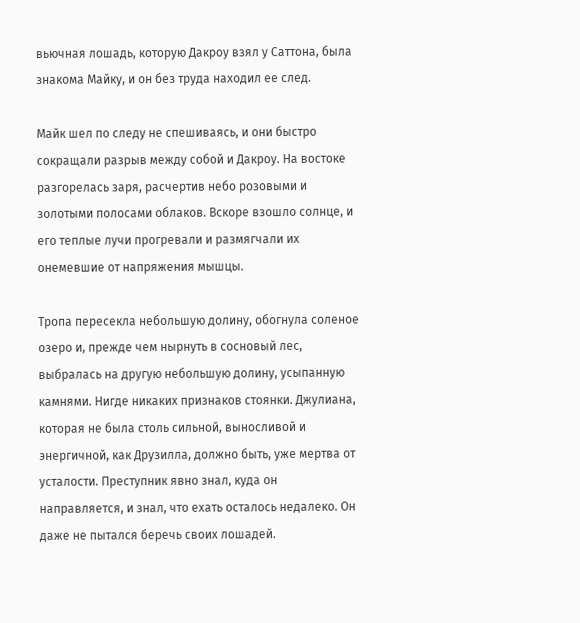вьючная лошадь, которую Дакроу взял у Саттона, была знакома Майку, и он без труда находил ее след.

Майк шел по следу не спешиваясь, и они быстро сокращали разрыв между собой и Дакроу. На востоке разгорелась заря, расчертив небо розовыми и золотыми полосами облаков. Вскоре взошло солнце, и его теплые лучи прогревали и размягчали их онемевшие от напряжения мышцы.

Тропа пересекла небольшую долину, обогнула соленое озеро и, прежде чем нырнуть в сосновый лес, выбралась на другую небольшую долину, усыпанную камнями. Нигде никаких признаков стоянки. Джулиана, которая не была столь сильной, выносливой и энергичной, как Друзилла, должно быть, уже мертва от усталости. Преступник явно знал, куда он направляется, и знал, что ехать осталось недалеко. Он даже не пытался беречь своих лошадей.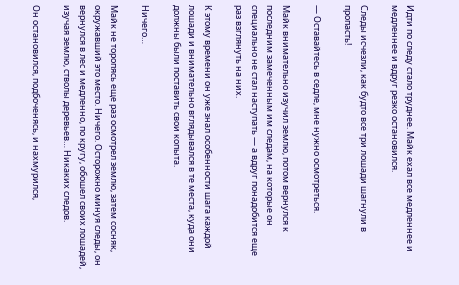Идти по следу стало труднее. Майк ехал все медленнее и медленнее и вдруг резко остановился.

Следы исчезли, как будто все три лошади шагнули в пропасть!

— Оставайтесь в седле, мне нужно осмотреться.

Майк внимательно изучил землю, потом вернулся к последним замеченным им следам, на которые он специально не стал наступать — а вдруг понадобится еще раз взглянуть на них.

К этому времени он уже знал особенности шага каждой лошади и внимательно вглядывался в те места, куда они должны были поставить свои копыта.

Ничего…

Майк не торопясь еще раз осмотрел землю, затем сосняк, окружавший это место. Ничего. Осторожно минуя следы, он вернулся в лес и медленно, по кругу, обошел своих лошадей, изучая землю, стволы деревьев… Никаких следов.

Он остановился, подбоченясь, и нахмурился,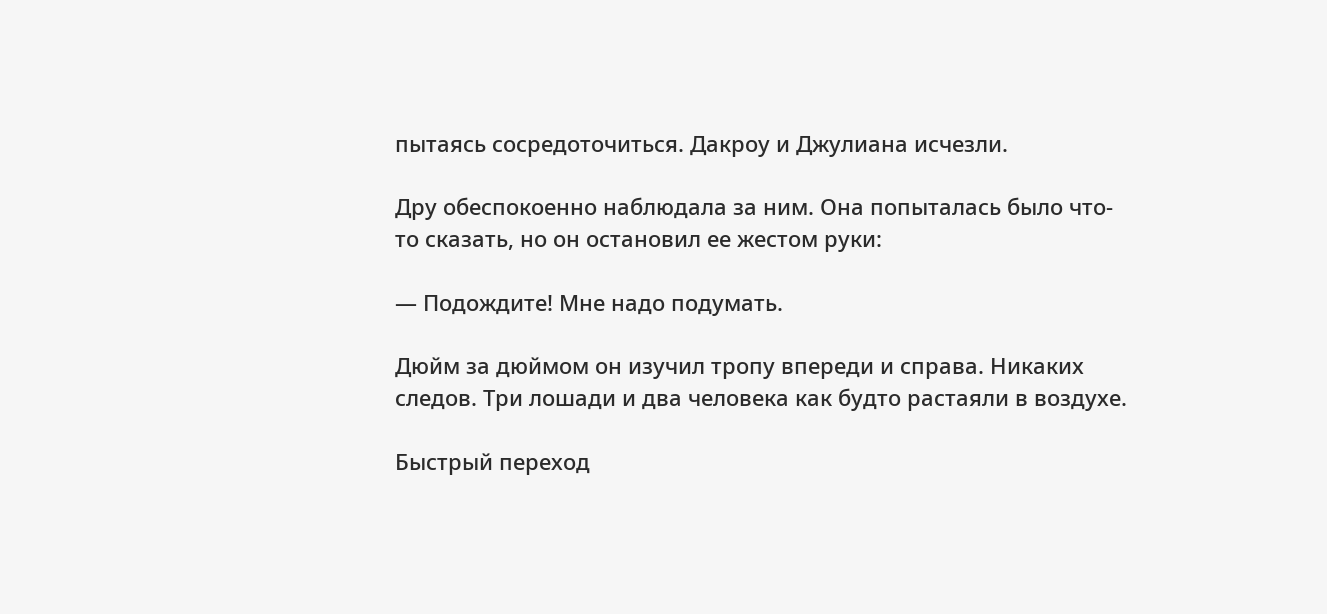пытаясь сосредоточиться. Дакроу и Джулиана исчезли.

Дру обеспокоенно наблюдала за ним. Она попыталась было что-то сказать, но он остановил ее жестом руки:

— Подождите! Мне надо подумать.

Дюйм за дюймом он изучил тропу впереди и справа. Никаких следов. Три лошади и два человека как будто растаяли в воздухе.

Быстрый переход